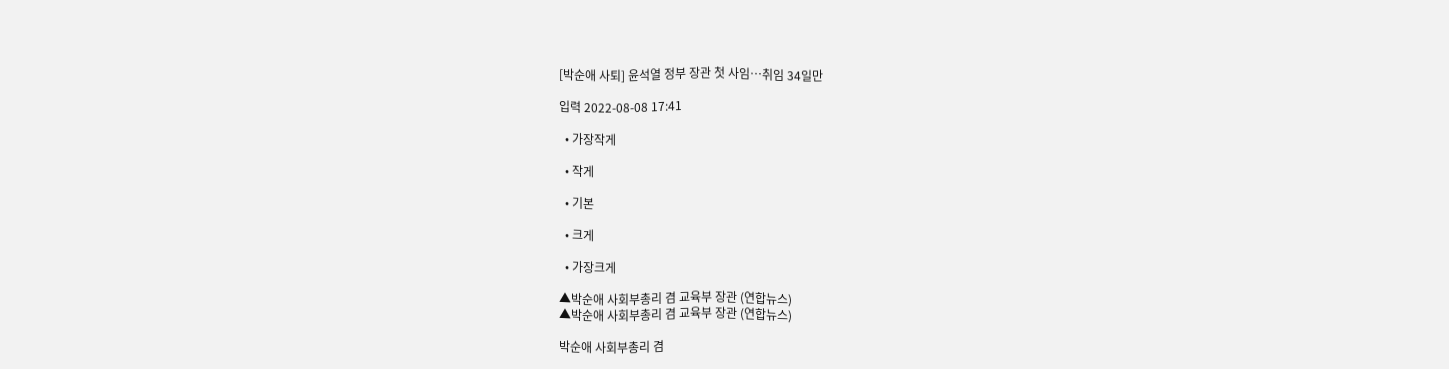[박순애 사퇴] 윤석열 정부 장관 첫 사임…취임 34일만

입력 2022-08-08 17:41

  • 가장작게

  • 작게

  • 기본

  • 크게

  • 가장크게

▲박순애 사회부총리 겸 교육부 장관 (연합뉴스)
▲박순애 사회부총리 겸 교육부 장관 (연합뉴스)

박순애 사회부총리 겸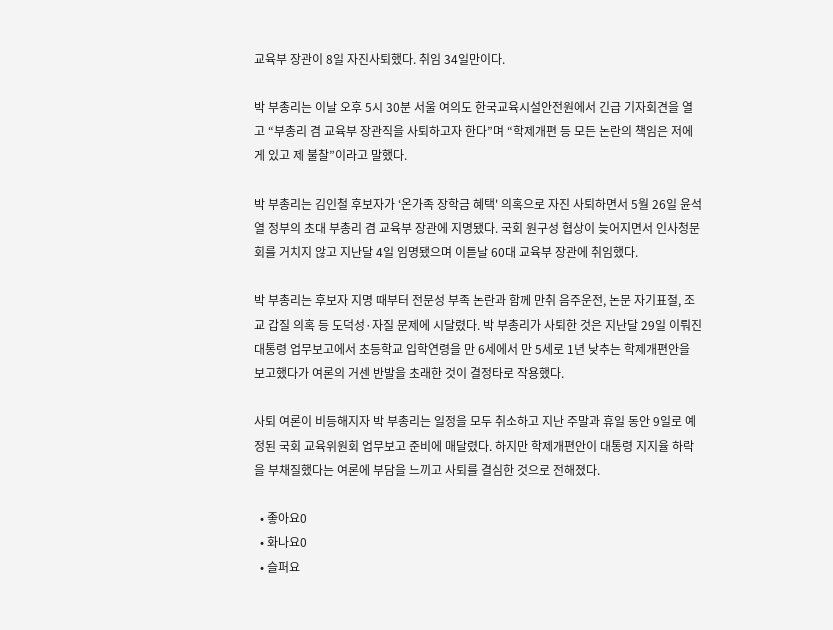교육부 장관이 8일 자진사퇴했다. 취임 34일만이다.

박 부총리는 이날 오후 5시 30분 서울 여의도 한국교육시설안전원에서 긴급 기자회견을 열고 “부총리 겸 교육부 장관직을 사퇴하고자 한다”며 “학제개편 등 모든 논란의 책임은 저에게 있고 제 불찰”이라고 말했다.

박 부총리는 김인철 후보자가 ‘온가족 장학금 혜택' 의혹으로 자진 사퇴하면서 5월 26일 윤석열 정부의 초대 부총리 겸 교육부 장관에 지명됐다. 국회 원구성 협상이 늦어지면서 인사청문회를 거치지 않고 지난달 4일 임명됐으며 이튿날 60대 교육부 장관에 취임했다.

박 부총리는 후보자 지명 때부터 전문성 부족 논란과 함께 만취 음주운전, 논문 자기표절, 조교 갑질 의혹 등 도덕성·자질 문제에 시달렸다. 박 부총리가 사퇴한 것은 지난달 29일 이뤄진 대통령 업무보고에서 초등학교 입학연령을 만 6세에서 만 5세로 1년 낮추는 학제개편안을 보고했다가 여론의 거센 반발을 초래한 것이 결정타로 작용했다.

사퇴 여론이 비등해지자 박 부총리는 일정을 모두 취소하고 지난 주말과 휴일 동안 9일로 예정된 국회 교육위원회 업무보고 준비에 매달렸다. 하지만 학제개편안이 대통령 지지율 하락을 부채질했다는 여론에 부담을 느끼고 사퇴를 결심한 것으로 전해졌다.

  • 좋아요0
  • 화나요0
  • 슬퍼요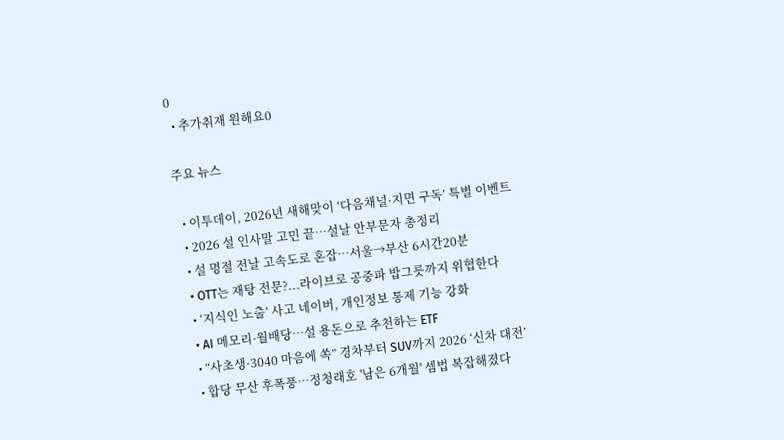0
  • 추가취재 원해요0

주요 뉴스

  • 이투데이, 2026년 새해맞이 ‘다음채널·지면 구독’ 특별 이벤트
  • 2026 설 인사말 고민 끝…설날 안부문자 총정리
  • 설 명절 전날 고속도로 혼잡…서울→부산 6시간20분
  • OTT는 재탕 전문?...라이브로 공중파 밥그릇까지 위협한다
  • ‘지식인 노출’ 사고 네이버, 개인정보 통제 기능 강화
  • AI 메모리·월배당…설 용돈으로 추천하는 ETF
  • “사초생·3040 마음에 쏙” 경차부터 SUV까지 2026 ‘신차 대전’
  • 합당 무산 후폭풍…정청래호 '남은 6개월' 셈법 복잡해졌다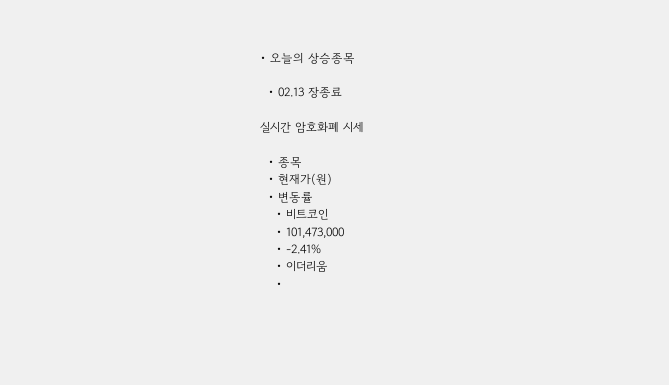• 오늘의 상승종목

  • 02.13 장종료

실시간 암호화폐 시세

  • 종목
  • 현재가(원)
  • 변동률
    • 비트코인
    • 101,473,000
    • -2.41%
    • 이더리움
    •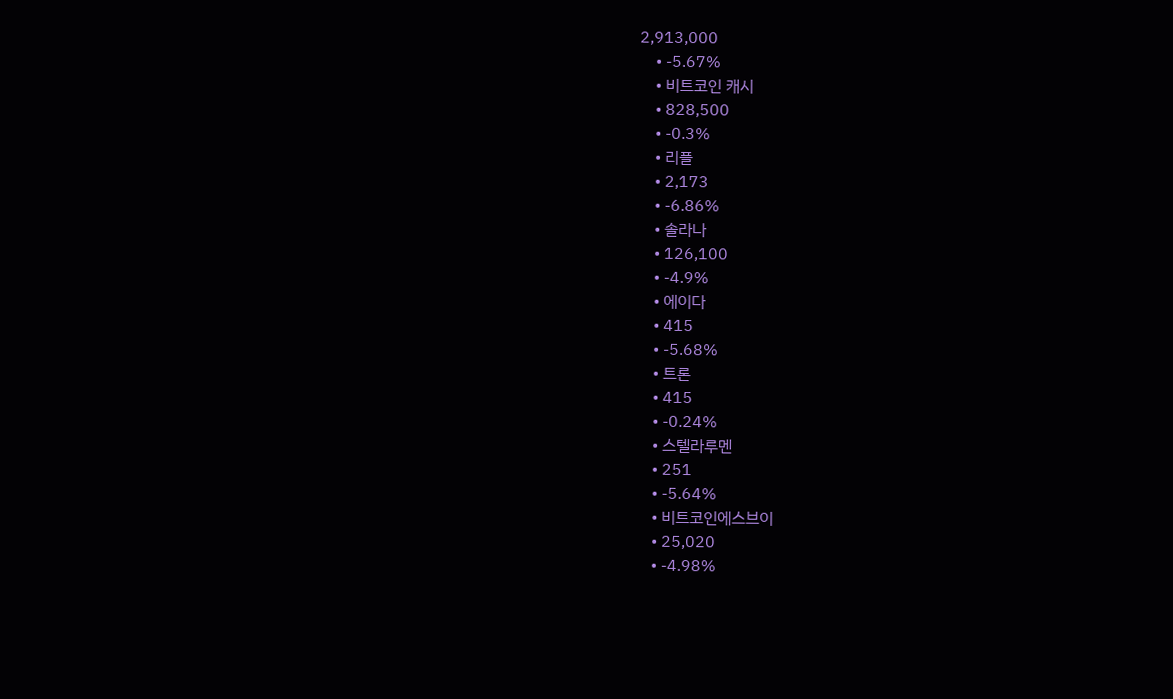2,913,000
    • -5.67%
    • 비트코인 캐시
    • 828,500
    • -0.3%
    • 리플
    • 2,173
    • -6.86%
    • 솔라나
    • 126,100
    • -4.9%
    • 에이다
    • 415
    • -5.68%
    • 트론
    • 415
    • -0.24%
    • 스텔라루멘
    • 251
    • -5.64%
    • 비트코인에스브이
    • 25,020
    • -4.98%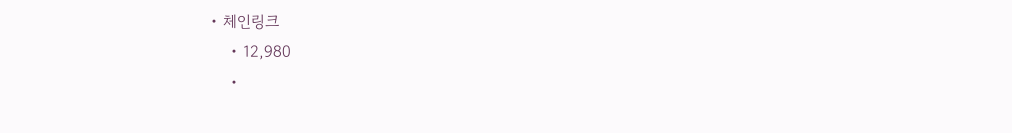• 체인링크
    • 12,980
    •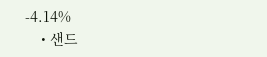-4.14%
    • 샌드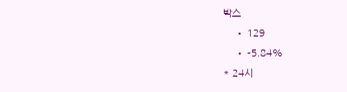박스
    • 129
    • -5.84%
* 24시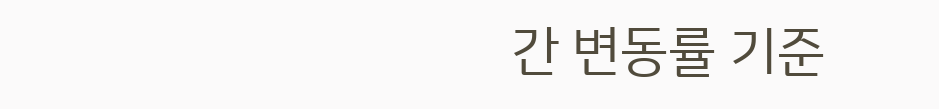간 변동률 기준